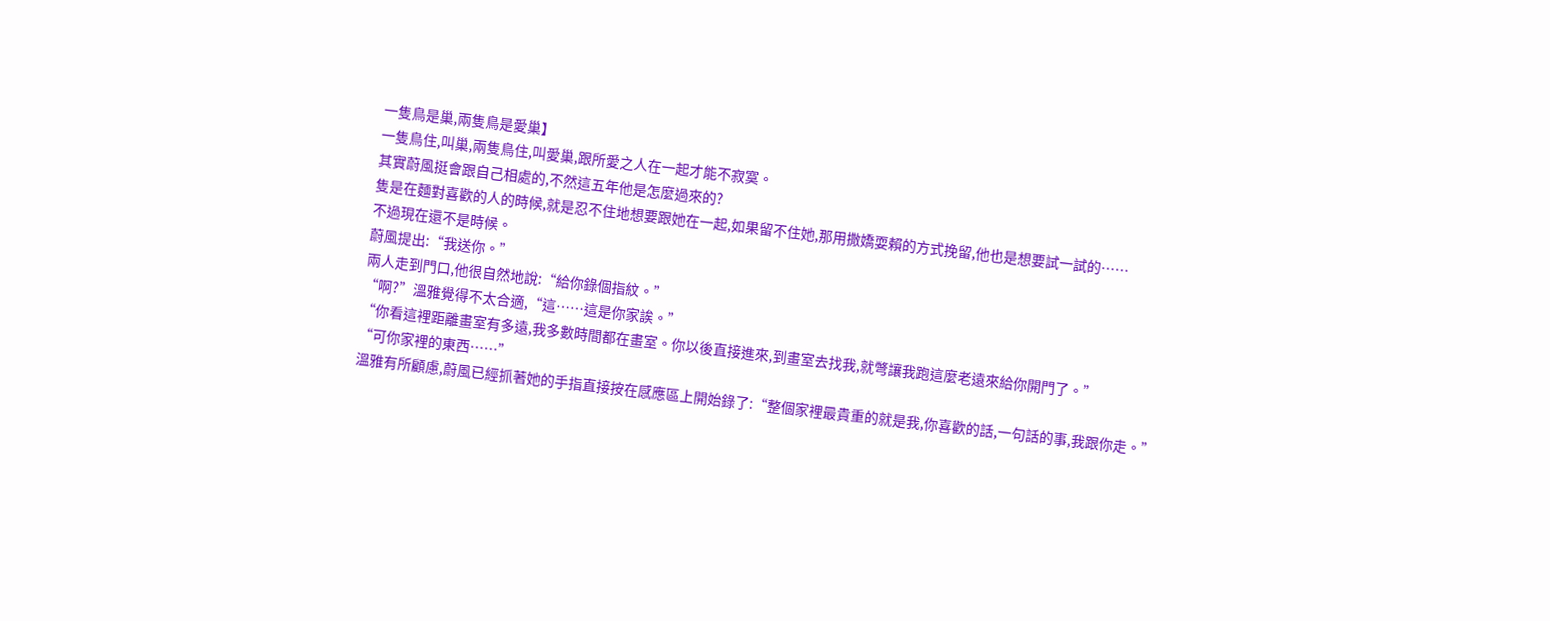一隻鳥是巢,兩隻鳥是愛巢】
一隻鳥住,叫巢,兩隻鳥住,叫愛巢,跟所愛之人在一起才能不寂寞。
其實蔚風挺會跟自己相處的,不然這五年他是怎麼過來的?
隻是在麵對喜歡的人的時候,就是忍不住地想要跟她在一起,如果留不住她,那用撒嬌耍賴的方式挽留,他也是想要試一試的……
不過現在還不是時候。
蔚風提出:“我送你。”
兩人走到門口,他很自然地說:“給你錄個指紋。”
“啊?”溫雅覺得不太合適,“這……這是你家誒。”
“你看這裡距離畫室有多遠,我多數時間都在畫室。你以後直接進來,到畫室去找我,就彆讓我跑這麼老遠來給你開門了。”
“可你家裡的東西……”
溫雅有所顧慮,蔚風已經抓著她的手指直接按在感應區上開始錄了:“整個家裡最貴重的就是我,你喜歡的話,一句話的事,我跟你走。”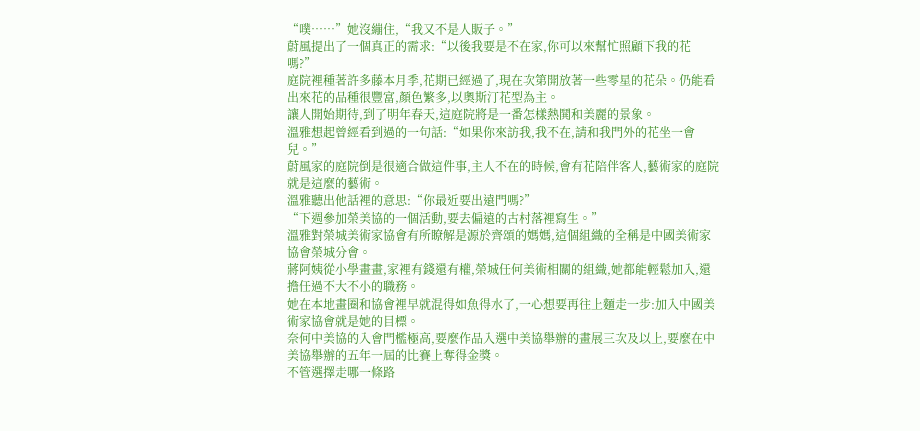“噗……”她沒繃住,“我又不是人販子。”
蔚風提出了一個真正的需求:“以後我要是不在家,你可以來幫忙照顧下我的花嗎?”
庭院裡種著許多藤本月季,花期已經過了,現在次第開放著一些零星的花朵。仍能看出來花的品種很豐富,顏色繁多,以奧斯汀花型為主。
讓人開始期待,到了明年春天,這庭院將是一番怎樣熱鬨和美麗的景象。
溫雅想起曾經看到過的一句話:“如果你來訪我,我不在,請和我門外的花坐一會兒。”
蔚風家的庭院倒是很適合做這件事,主人不在的時候,會有花陪伴客人,藝術家的庭院就是這麼的藝術。
溫雅聽出他話裡的意思:“你最近要出遠門嗎?”
“下週參加榮美協的一個活動,要去偏遠的古村落裡寫生。”
溫雅對榮城美術家協會有所瞭解是源於齊頌的媽媽,這個組織的全稱是中國美術家協會榮城分會。
蔣阿姨從小學畫畫,家裡有錢還有權,榮城任何美術相關的組織,她都能輕鬆加入,還擔任過不大不小的職務。
她在本地畫圈和協會裡早就混得如魚得水了,一心想要再往上麵走一步:加入中國美術家協會就是她的目標。
奈何中美協的入會門檻極高,要麼作品入選中美協舉辦的畫展三次及以上,要麼在中美協舉辦的五年一屆的比賽上奪得金獎。
不管選擇走哪一條路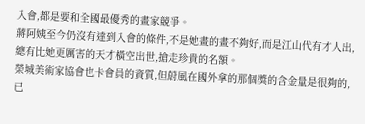入會,都是要和全國最優秀的畫家競爭。
蔣阿姨至今仍沒有達到入會的條件,不是她畫的畫不夠好,而是江山代有才人出,總有比她更厲害的天才橫空出世,搶走珍貴的名額。
榮城美術家協會也卡會員的資質,但蔚風在國外拿的那個獎的含金量是很夠的,已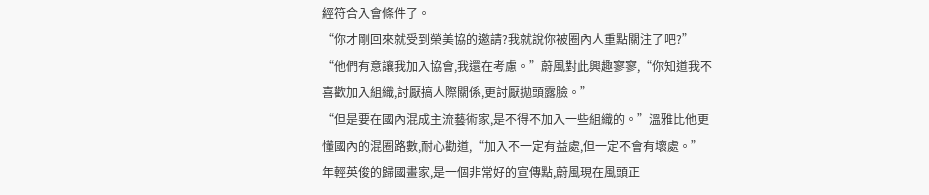經符合入會條件了。
“你才剛回來就受到榮美協的邀請?我就說你被圈內人重點關注了吧?”
“他們有意讓我加入協會,我還在考慮。”蔚風對此興趣寥寥,“你知道我不喜歡加入組織,討厭搞人際關係,更討厭拋頭露臉。”
“但是要在國內混成主流藝術家,是不得不加入一些組織的。”溫雅比他更懂國內的混圈路數,耐心勸道,“加入不一定有益處,但一定不會有壞處。”
年輕英俊的歸國畫家,是一個非常好的宣傳點,蔚風現在風頭正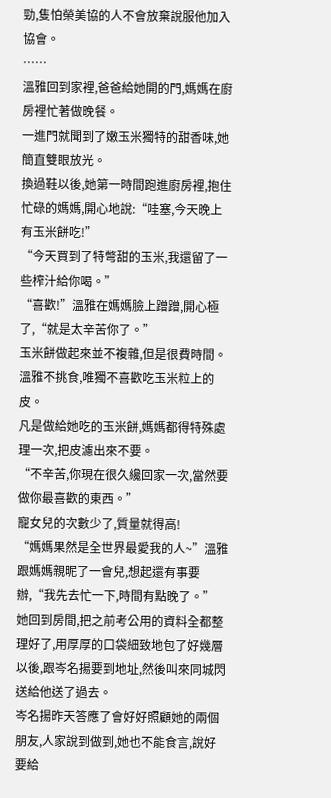勁,隻怕榮美協的人不會放棄說服他加入協會。
……
溫雅回到家裡,爸爸給她開的門,媽媽在廚房裡忙著做晚餐。
一進門就聞到了嫩玉米獨特的甜香味,她簡直雙眼放光。
換過鞋以後,她第一時間跑進廚房裡,抱住忙碌的媽媽,開心地說:“哇塞,今天晚上有玉米餅吃!”
“今天買到了特彆甜的玉米,我還留了一些榨汁給你喝。”
“喜歡!”溫雅在媽媽臉上蹭蹭,開心極了,“就是太辛苦你了。”
玉米餅做起來並不複雜,但是很費時間。
溫雅不挑食,唯獨不喜歡吃玉米粒上的皮。
凡是做給她吃的玉米餅,媽媽都得特殊處理一次,把皮濾出來不要。
“不辛苦,你現在很久纔回家一次,當然要做你最喜歡的東西。”
寵女兒的次數少了,質量就得高!
“媽媽果然是全世界最愛我的人~”溫雅跟媽媽親昵了一會兒,想起還有事要辦,“我先去忙一下,時間有點晚了。”
她回到房間,把之前考公用的資料全都整理好了,用厚厚的口袋細致地包了好幾層以後,跟岑名揚要到地址,然後叫來同城閃送給他送了過去。
岑名揚昨天答應了會好好照顧她的兩個朋友,人家說到做到,她也不能食言,說好要給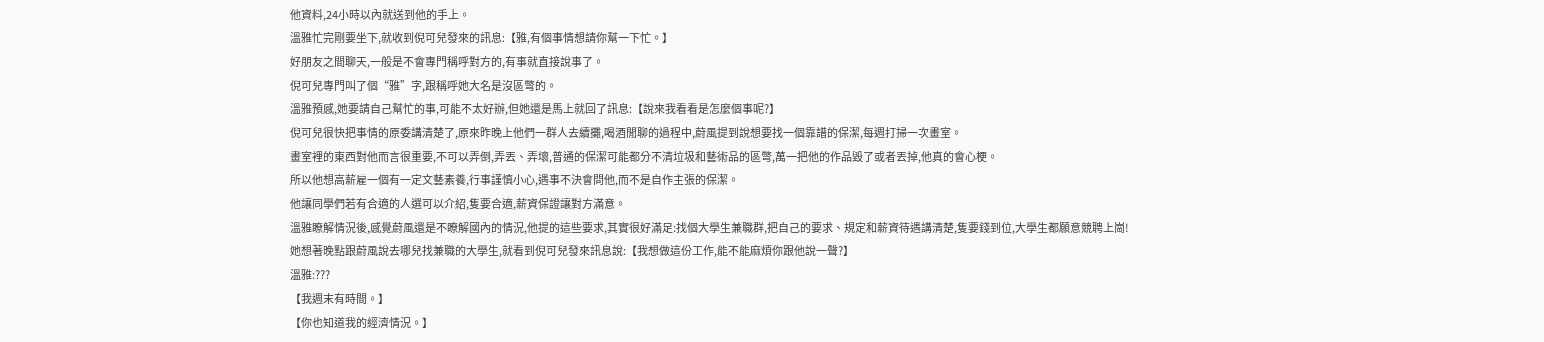他資料,24小時以內就送到他的手上。
溫雅忙完剛要坐下,就收到倪可兒發來的訊息:【雅,有個事情想請你幫一下忙。】
好朋友之間聊天,一般是不會專門稱呼對方的,有事就直接說事了。
倪可兒專門叫了個“雅”字,跟稱呼她大名是沒區彆的。
溫雅預感,她要請自己幫忙的事,可能不太好辦,但她還是馬上就回了訊息:【說來我看看是怎麼個事呢?】
倪可兒很快把事情的原委講清楚了,原來昨晚上他們一群人去續攤,喝酒閒聊的過程中,蔚風提到說想要找一個靠譜的保潔,每週打掃一次畫室。
畫室裡的東西對他而言很重要,不可以弄倒,弄丟、弄壞,普通的保潔可能都分不清垃圾和藝術品的區彆,萬一把他的作品毀了或者丟掉,他真的會心梗。
所以他想高薪雇一個有一定文藝素養,行事謹慎小心,遇事不決會問他,而不是自作主張的保潔。
他讓同學們若有合適的人選可以介紹,隻要合適,薪資保證讓對方滿意。
溫雅瞭解情況後,感覺蔚風還是不瞭解國內的情況,他提的這些要求,其實很好滿足:找個大學生兼職群,把自己的要求、規定和薪資待遇講清楚,隻要錢到位,大學生都願意競聘上崗!
她想著晚點跟蔚風說去哪兒找兼職的大學生,就看到倪可兒發來訊息說:【我想做這份工作,能不能麻煩你跟他說一聲?】
溫雅:???
【我週末有時間。】
【你也知道我的經濟情況。】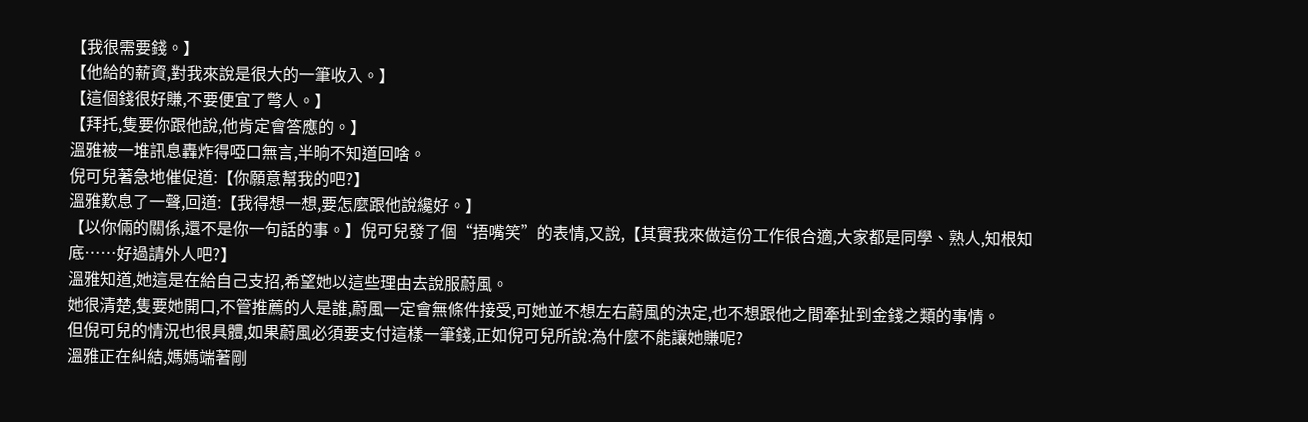【我很需要錢。】
【他給的薪資,對我來說是很大的一筆收入。】
【這個錢很好賺,不要便宜了彆人。】
【拜托,隻要你跟他說,他肯定會答應的。】
溫雅被一堆訊息轟炸得啞口無言,半晌不知道回啥。
倪可兒著急地催促道:【你願意幫我的吧?】
溫雅歎息了一聲,回道:【我得想一想,要怎麼跟他說纔好。】
【以你倆的關係,還不是你一句話的事。】倪可兒發了個“捂嘴笑”的表情,又說,【其實我來做這份工作很合適,大家都是同學、熟人,知根知底……好過請外人吧?】
溫雅知道,她這是在給自己支招,希望她以這些理由去說服蔚風。
她很清楚,隻要她開口,不管推薦的人是誰,蔚風一定會無條件接受,可她並不想左右蔚風的決定,也不想跟他之間牽扯到金錢之類的事情。
但倪可兒的情況也很具體,如果蔚風必須要支付這樣一筆錢,正如倪可兒所說:為什麼不能讓她賺呢?
溫雅正在糾結,媽媽端著剛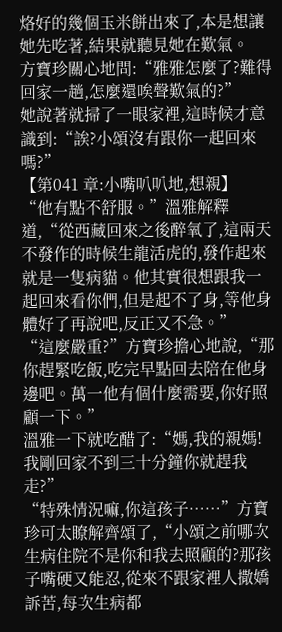烙好的幾個玉米餅出來了,本是想讓她先吃著,結果就聽見她在歎氣。
方寶珍關心地問:“雅雅怎麼了?難得回家一趟,怎麼還唉聲歎氣的?”
她說著就掃了一眼家裡,這時候才意識到:“誒?小頌沒有跟你一起回來嗎?”
【第041 章:小嘴叭叭地,想親】
“他有點不舒服。”溫雅解釋道,“從西藏回來之後醉氧了,這兩天不發作的時候生龍活虎的,發作起來就是一隻病貓。他其實很想跟我一起回來看你們,但是起不了身,等他身體好了再說吧,反正又不急。”
“這麼嚴重?”方寶珍擔心地說,“那你趕緊吃飯,吃完早點回去陪在他身邊吧。萬一他有個什麼需要,你好照顧一下。”
溫雅一下就吃醋了:“媽,我的親媽!我剛回家不到三十分鐘你就趕我走?”
“特殊情況嘛,你這孩子……”方寶珍可太瞭解齊頌了,“小頌之前哪次生病住院不是你和我去照顧的?那孩子嘴硬又能忍,從來不跟家裡人撒嬌訴苦,每次生病都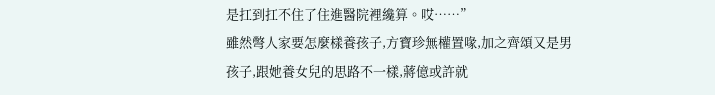是扛到扛不住了住進醫院裡纔算。哎……”
雖然彆人家要怎麼樣養孩子,方寶珍無權置喙,加之齊頌又是男孩子,跟她養女兒的思路不一樣,蔣億或許就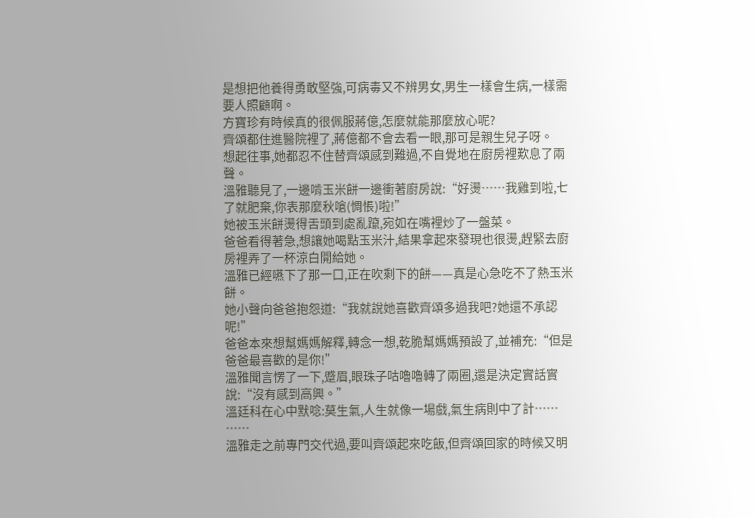是想把他養得勇敢堅強,可病毒又不辨男女,男生一樣會生病,一樣需要人照顧啊。
方寶珍有時候真的很佩服蔣億,怎麼就能那麼放心呢?
齊頌都住進醫院裡了,蔣億都不會去看一眼,那可是親生兒子呀。
想起往事,她都忍不住替齊頌感到難過,不自覺地在廚房裡歎息了兩聲。
溫雅聽見了,一邊啃玉米餅一邊衝著廚房說:“好燙……我雞到啦,七了就肥棄,你表那麼秋嗆(惆悵)啦!”
她被玉米餅燙得舌頭到處亂躥,宛如在嘴裡炒了一盤菜。
爸爸看得著急,想讓她喝點玉米汁,結果拿起來發現也很燙,趕緊去廚房裡弄了一杯涼白開給她。
溫雅已經嚥下了那一口,正在吹剩下的餅——真是心急吃不了熱玉米餅。
她小聲向爸爸抱怨道:“我就說她喜歡齊頌多過我吧?她還不承認呢!”
爸爸本來想幫媽媽解釋,轉念一想,乾脆幫媽媽預設了,並補充:“但是爸爸最喜歡的是你!”
溫雅聞言愣了一下,蹙眉,眼珠子咕嚕嚕轉了兩圈,還是決定實話實說:“沒有感到高興。”
溫廷科在心中默唸:莫生氣,人生就像一場戲,氣生病則中了計……
……
溫雅走之前專門交代過,要叫齊頌起來吃飯,但齊頌回家的時候又明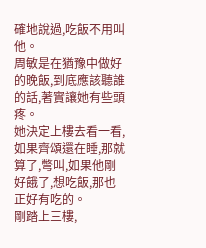確地說過,吃飯不用叫他。
周敏是在猶豫中做好的晚飯,到底應該聽誰的話,著實讓她有些頭疼。
她決定上樓去看一看,如果齊頌還在睡,那就算了,彆叫,如果他剛好餓了,想吃飯,那也正好有吃的。
剛踏上三樓,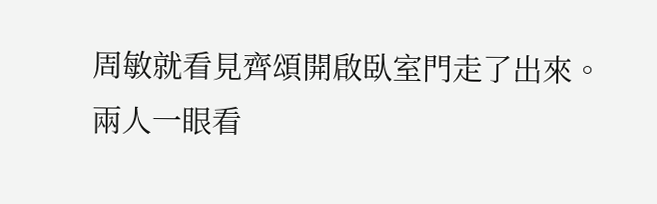周敏就看見齊頌開啟臥室門走了出來。
兩人一眼看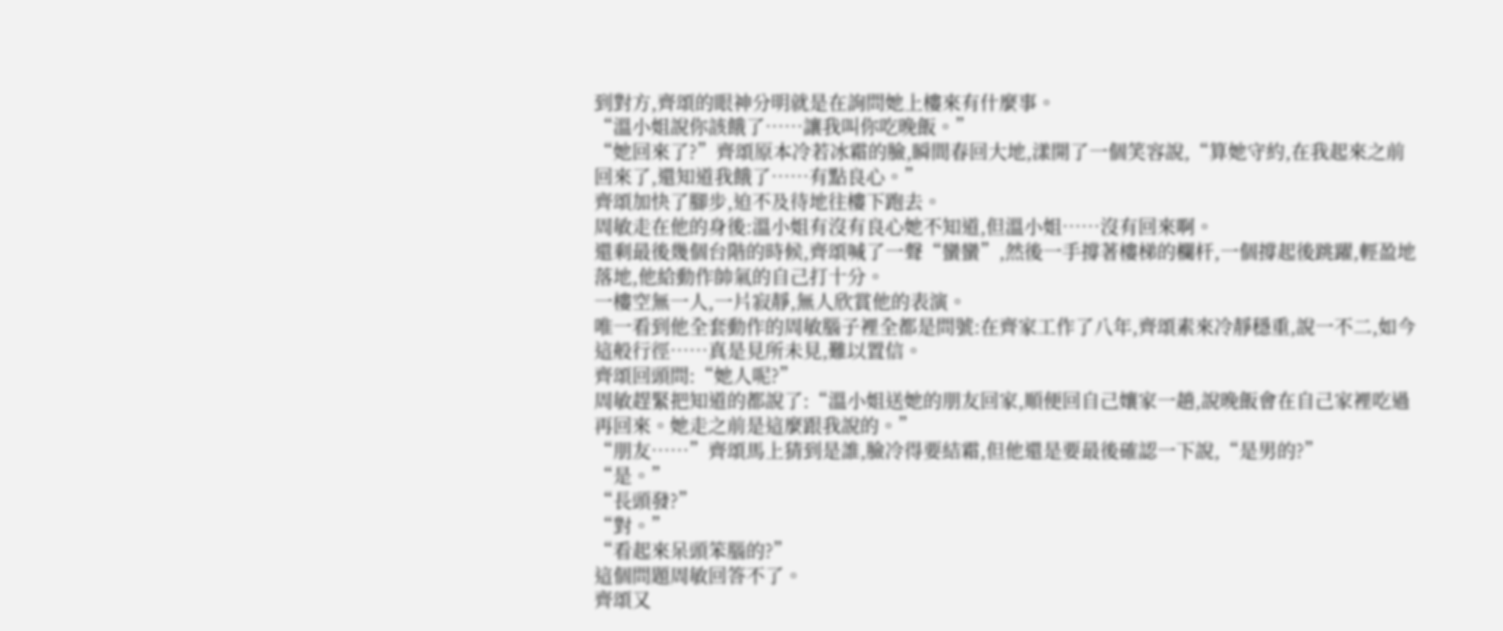到對方,齊頌的眼神分明就是在詢問她上樓來有什麼事。
“溫小姐說你該餓了……讓我叫你吃晚飯。”
“她回來了?”齊頌原本冷若冰霜的臉,瞬間春回大地,漾開了一個笑容說,“算她守約,在我起來之前回來了,還知道我餓了……有點良心。”
齊頌加快了腳步,迫不及待地往樓下跑去。
周敏走在他的身後:溫小姐有沒有良心她不知道,但溫小姐……沒有回來啊。
還剩最後幾個台階的時候,齊頌喊了一聲“蠻蠻”,然後一手撐著樓梯的欄杆,一個撐起後跳躍,輕盈地落地,他給動作帥氣的自己打十分。
一樓空無一人,一片寂靜,無人欣賞他的表演。
唯一看到他全套動作的周敏腦子裡全都是問號:在齊家工作了八年,齊頌素來冷靜穩重,說一不二,如今這般行徑……真是見所未見,難以置信。
齊頌回頭問:“她人呢?”
周敏趕緊把知道的都說了:“溫小姐送她的朋友回家,順便回自己孃家一趟,說晚飯會在自己家裡吃過再回來。她走之前是這麼跟我說的。”
“朋友……”齊頌馬上猜到是誰,臉冷得要結霜,但他還是要最後確認一下說,“是男的?”
“是。”
“長頭發?”
“對。”
“看起來呆頭笨腦的?”
這個問題周敏回答不了。
齊頌又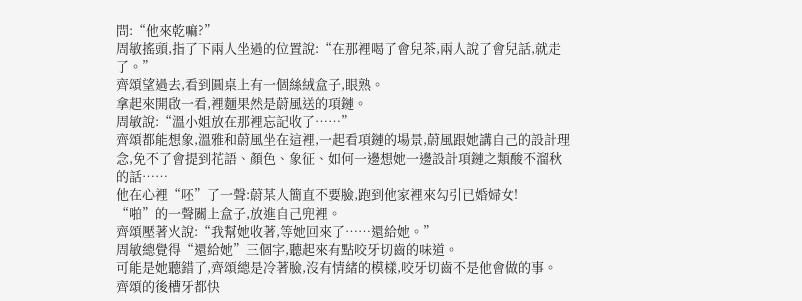問:“他來乾嘛?”
周敏搖頭,指了下兩人坐過的位置說:“在那裡喝了會兒茶,兩人說了會兒話,就走了。”
齊頌望過去,看到圓桌上有一個絲絨盒子,眼熟。
拿起來開啟一看,裡麵果然是蔚風送的項鏈。
周敏說:“溫小姐放在那裡忘記收了……”
齊頌都能想象,溫雅和蔚風坐在這裡,一起看項鏈的場景,蔚風跟她講自己的設計理念,免不了會提到花語、顏色、象征、如何一邊想她一邊設計項鏈之類酸不溜秋的話……
他在心裡“呸”了一聲:蔚某人簡直不要臉,跑到他家裡來勾引已婚婦女!
“啪”的一聲關上盒子,放進自己兜裡。
齊頌壓著火說:“我幫她收著,等她回來了……還給她。”
周敏總覺得“還給她”三個字,聽起來有點咬牙切齒的味道。
可能是她聽錯了,齊頌總是冷著臉,沒有情緒的模樣,咬牙切齒不是他會做的事。
齊頌的後槽牙都快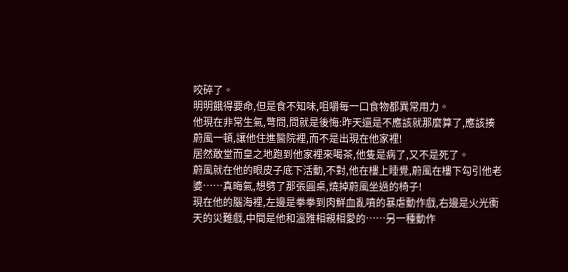咬碎了。
明明餓得要命,但是食不知味,咀嚼每一口食物都異常用力。
他現在非常生氣,彆問,問就是後悔:昨天還是不應該就那麼算了,應該揍蔚風一頓,讓他住進醫院裡,而不是出現在他家裡!
居然敢堂而皇之地跑到他家裡來喝茶,他隻是病了,又不是死了。
蔚風就在他的眼皮子底下活動,不對,他在樓上睡覺,蔚風在樓下勾引他老婆……真晦氣,想劈了那張圓桌,燒掉蔚風坐過的椅子!
現在他的腦海裡,左邊是拳拳到肉鮮血亂噴的暴虐動作戲,右邊是火光衝天的災難戲,中間是他和溫雅相親相愛的……另一種動作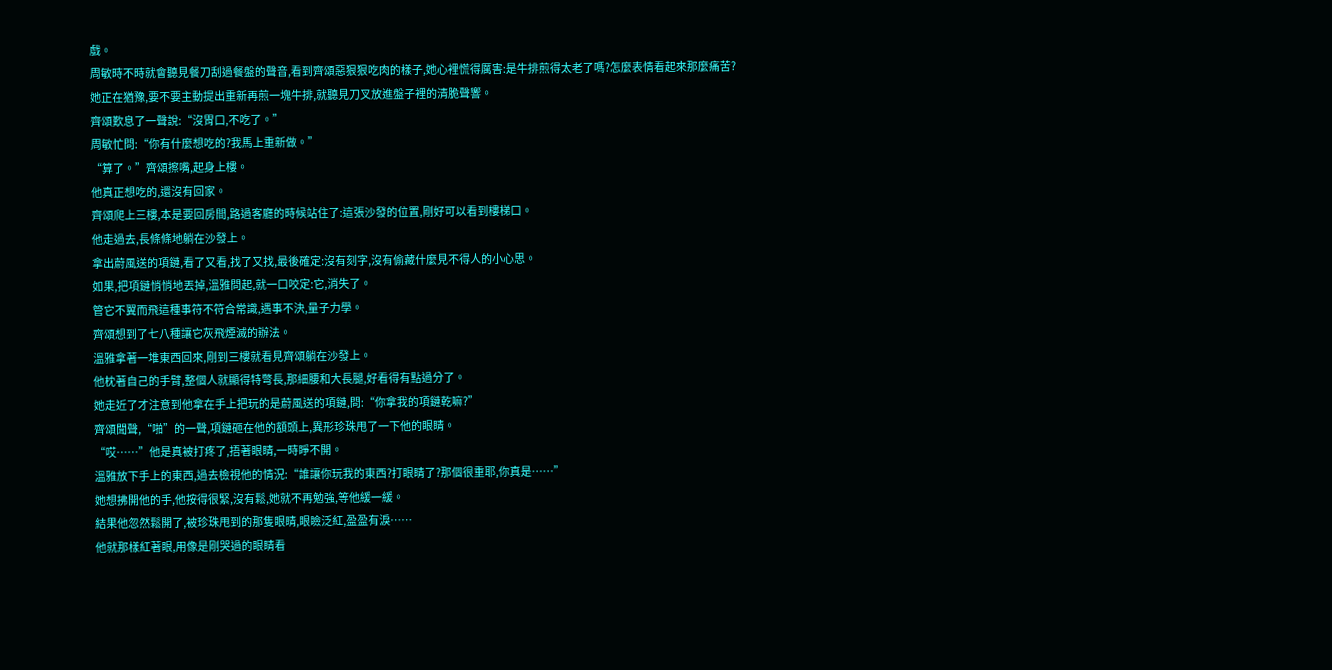戲。
周敏時不時就會聽見餐刀刮過餐盤的聲音,看到齊頌惡狠狠吃肉的樣子,她心裡慌得厲害:是牛排煎得太老了嗎?怎麼表情看起來那麼痛苦?
她正在猶豫,要不要主動提出重新再煎一塊牛排,就聽見刀叉放進盤子裡的清脆聲響。
齊頌歎息了一聲說:“沒胃口,不吃了。”
周敏忙問:“你有什麼想吃的?我馬上重新做。”
“算了。”齊頌擦嘴,起身上樓。
他真正想吃的,還沒有回家。
齊頌爬上三樓,本是要回房間,路過客廳的時候站住了:這張沙發的位置,剛好可以看到樓梯口。
他走過去,長條條地躺在沙發上。
拿出蔚風送的項鏈,看了又看,找了又找,最後確定:沒有刻字,沒有偷藏什麼見不得人的小心思。
如果,把項鏈悄悄地丟掉,溫雅問起,就一口咬定:它,消失了。
管它不翼而飛這種事符不符合常識,遇事不決,量子力學。
齊頌想到了七八種讓它灰飛煙滅的辦法。
溫雅拿著一堆東西回來,剛到三樓就看見齊頌躺在沙發上。
他枕著自己的手臂,整個人就顯得特彆長,那細腰和大長腿,好看得有點過分了。
她走近了才注意到他拿在手上把玩的是蔚風送的項鏈,問:“你拿我的項鏈乾嘛?”
齊頌聞聲,“啪”的一聲,項鏈砸在他的額頭上,異形珍珠甩了一下他的眼睛。
“哎……”他是真被打疼了,捂著眼睛,一時睜不開。
溫雅放下手上的東西,過去檢視他的情況:“誰讓你玩我的東西?打眼睛了?那個很重耶,你真是……”
她想拂開他的手,他按得很緊,沒有鬆,她就不再勉強,等他緩一緩。
結果他忽然鬆開了,被珍珠甩到的那隻眼睛,眼瞼泛紅,盈盈有淚……
他就那樣紅著眼,用像是剛哭過的眼睛看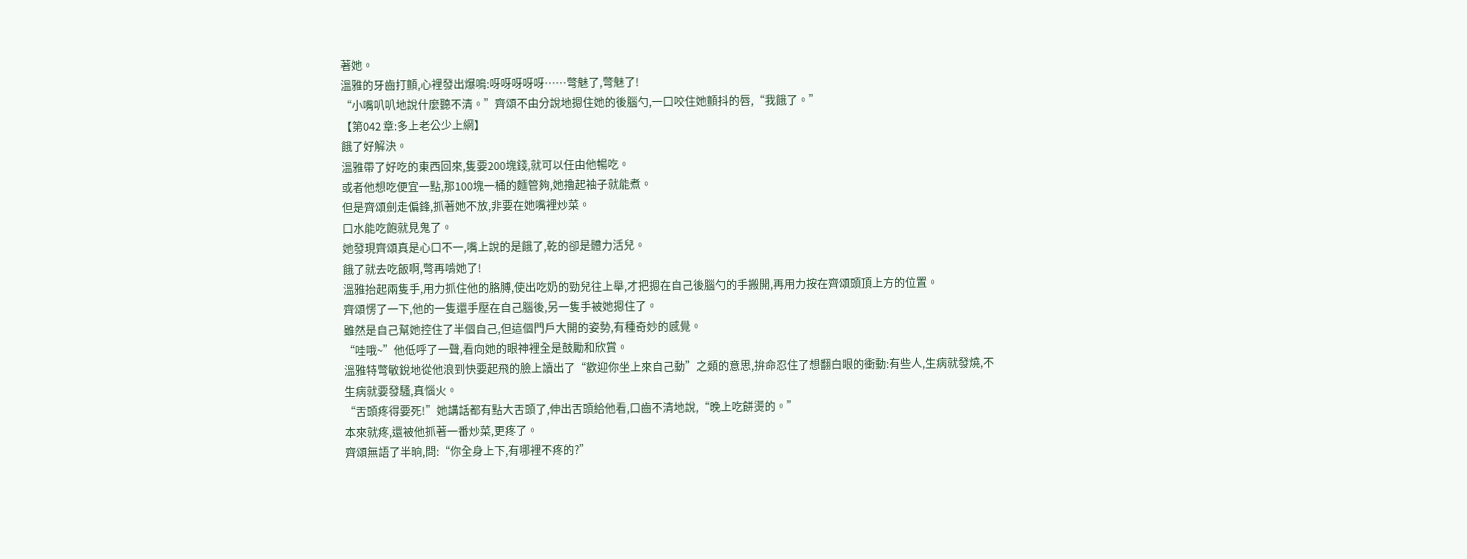著她。
溫雅的牙齒打顫,心裡發出爆鳴:呀呀呀呀呀……彆魅了,彆魅了!
“小嘴叭叭地說什麼聽不清。”齊頌不由分說地摁住她的後腦勺,一口咬住她顫抖的唇,“我餓了。”
【第042 章:多上老公少上網】
餓了好解決。
溫雅帶了好吃的東西回來,隻要200塊錢,就可以任由他暢吃。
或者他想吃便宜一點,那100塊一桶的麵管夠,她擼起袖子就能煮。
但是齊頌劍走偏鋒,抓著她不放,非要在她嘴裡炒菜。
口水能吃飽就見鬼了。
她發現齊頌真是心口不一,嘴上說的是餓了,乾的卻是體力活兒。
餓了就去吃飯啊,彆再啃她了!
溫雅抬起兩隻手,用力抓住他的胳膊,使出吃奶的勁兒往上舉,才把摁在自己後腦勺的手搬開,再用力按在齊頌頭頂上方的位置。
齊頌愣了一下,他的一隻還手壓在自己腦後,另一隻手被她摁住了。
雖然是自己幫她控住了半個自己,但這個門戶大開的姿勢,有種奇妙的感覺。
“哇哦~”他低呼了一聲,看向她的眼神裡全是鼓勵和欣賞。
溫雅特彆敏銳地從他浪到快要起飛的臉上讀出了“歡迎你坐上來自己動”之類的意思,拚命忍住了想翻白眼的衝動:有些人,生病就發燒,不生病就要發騷,真惱火。
“舌頭疼得要死!”她講話都有點大舌頭了,伸出舌頭給他看,口齒不清地說,“晚上吃餅燙的。”
本來就疼,還被他抓著一番炒菜,更疼了。
齊頌無語了半晌,問:“你全身上下,有哪裡不疼的?”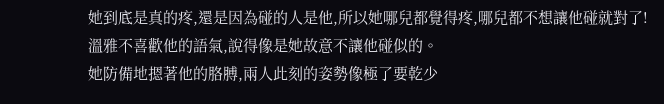她到底是真的疼,還是因為碰的人是他,所以她哪兒都覺得疼,哪兒都不想讓他碰就對了!
溫雅不喜歡他的語氣,說得像是她故意不讓他碰似的。
她防備地摁著他的胳膊,兩人此刻的姿勢像極了要乾少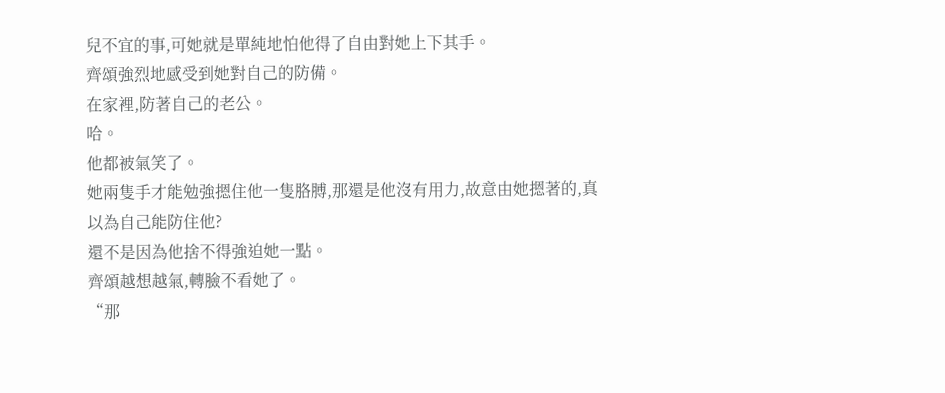兒不宜的事,可她就是單純地怕他得了自由對她上下其手。
齊頌強烈地感受到她對自己的防備。
在家裡,防著自己的老公。
哈。
他都被氣笑了。
她兩隻手才能勉強摁住他一隻胳膊,那還是他沒有用力,故意由她摁著的,真以為自己能防住他?
還不是因為他捨不得強迫她一點。
齊頌越想越氣,轉臉不看她了。
“那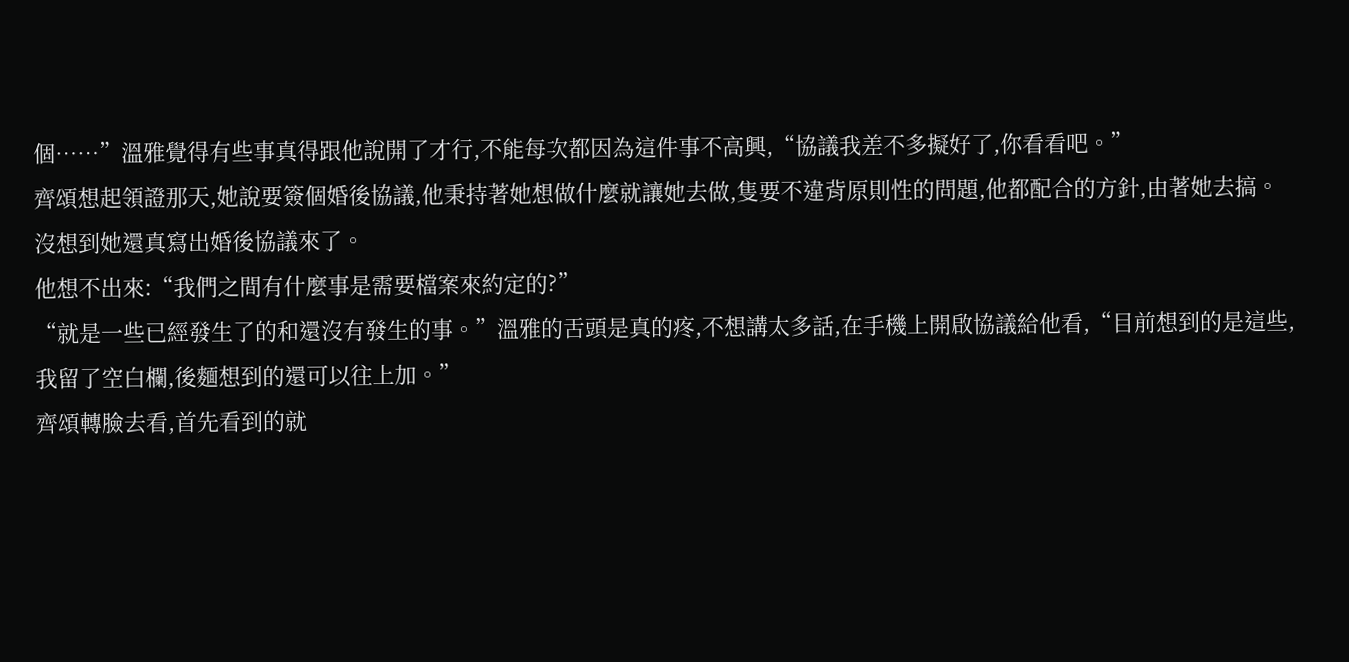個……”溫雅覺得有些事真得跟他說開了才行,不能每次都因為這件事不高興,“協議我差不多擬好了,你看看吧。”
齊頌想起領證那天,她說要簽個婚後協議,他秉持著她想做什麼就讓她去做,隻要不違背原則性的問題,他都配合的方針,由著她去搞。
沒想到她還真寫出婚後協議來了。
他想不出來:“我們之間有什麼事是需要檔案來約定的?”
“就是一些已經發生了的和還沒有發生的事。”溫雅的舌頭是真的疼,不想講太多話,在手機上開啟協議給他看,“目前想到的是這些,我留了空白欄,後麵想到的還可以往上加。”
齊頌轉臉去看,首先看到的就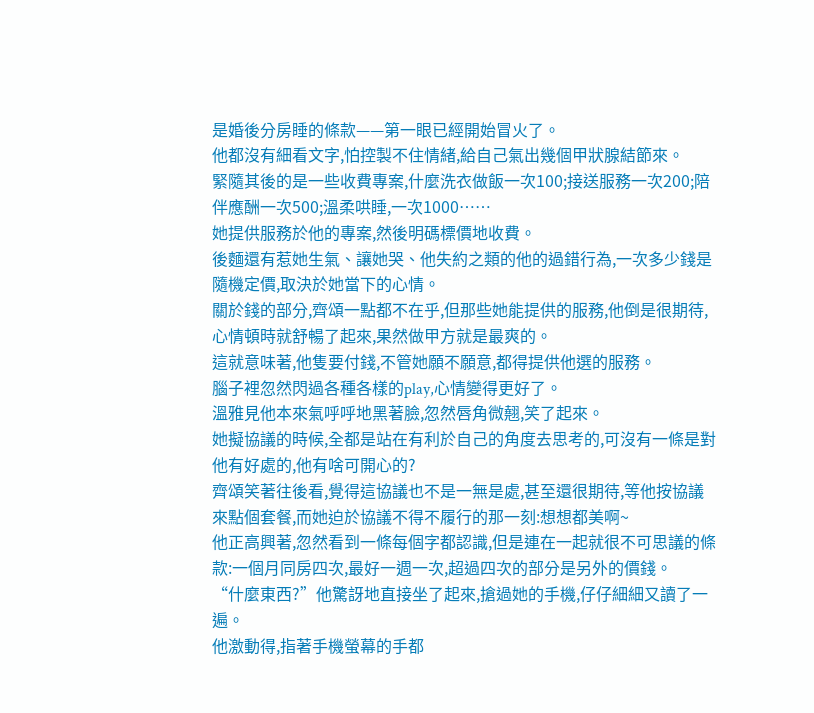是婚後分房睡的條款——第一眼已經開始冒火了。
他都沒有細看文字,怕控製不住情緒,給自己氣出幾個甲狀腺結節來。
緊隨其後的是一些收費專案,什麼洗衣做飯一次100;接送服務一次200;陪伴應酬一次500;溫柔哄睡,一次1000……
她提供服務於他的專案,然後明碼標價地收費。
後麵還有惹她生氣、讓她哭、他失約之類的他的過錯行為,一次多少錢是隨機定價,取決於她當下的心情。
關於錢的部分,齊頌一點都不在乎,但那些她能提供的服務,他倒是很期待,心情頓時就舒暢了起來,果然做甲方就是最爽的。
這就意味著,他隻要付錢,不管她願不願意,都得提供他選的服務。
腦子裡忽然閃過各種各樣的play,心情變得更好了。
溫雅見他本來氣呼呼地黑著臉,忽然唇角微翹,笑了起來。
她擬協議的時候,全都是站在有利於自己的角度去思考的,可沒有一條是對他有好處的,他有啥可開心的?
齊頌笑著往後看,覺得這協議也不是一無是處,甚至還很期待,等他按協議來點個套餐,而她迫於協議不得不履行的那一刻:想想都美啊~
他正高興著,忽然看到一條每個字都認識,但是連在一起就很不可思議的條款:一個月同房四次,最好一週一次,超過四次的部分是另外的價錢。
“什麼東西?”他驚訝地直接坐了起來,搶過她的手機,仔仔細細又讀了一遍。
他激動得,指著手機螢幕的手都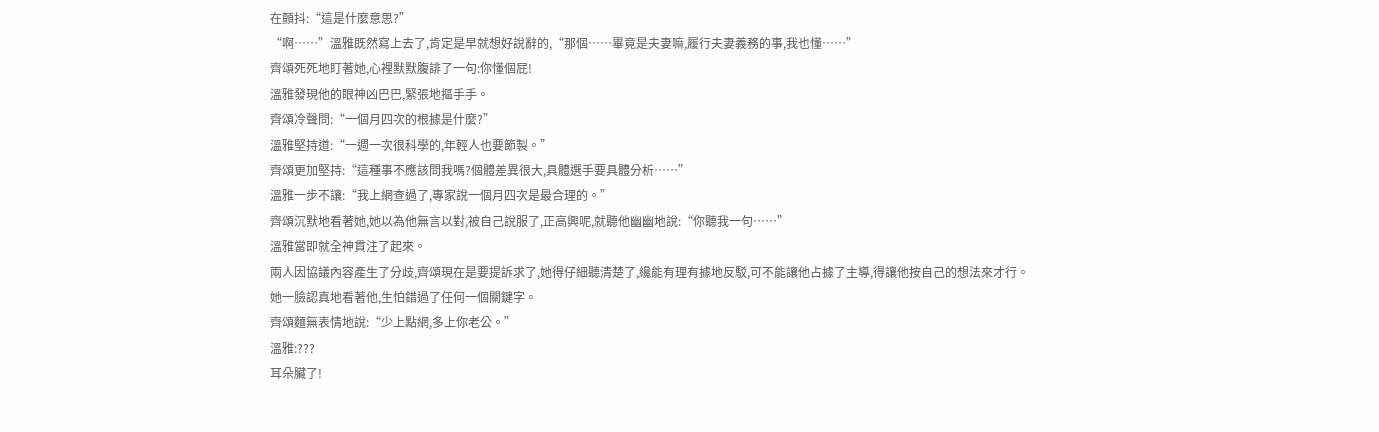在顫抖:“這是什麼意思?”
“啊……”溫雅既然寫上去了,肯定是早就想好說辭的,“那個……畢竟是夫妻嘛,履行夫妻義務的事,我也懂……”
齊頌死死地盯著她,心裡默默腹誹了一句:你懂個屁!
溫雅發現他的眼神凶巴巴,緊張地摳手手。
齊頌冷聲問:“一個月四次的根據是什麼?”
溫雅堅持道:“一週一次很科學的,年輕人也要節製。”
齊頌更加堅持:“這種事不應該問我嗎?個體差異很大,具體選手要具體分析……”
溫雅一步不讓:“我上網查過了,專家說一個月四次是最合理的。”
齊頌沉默地看著她,她以為他無言以對,被自己說服了,正高興呢,就聽他幽幽地說:“你聽我一句……”
溫雅當即就全神貫注了起來。
兩人因協議內容產生了分歧,齊頌現在是要提訴求了,她得仔細聽清楚了,纔能有理有據地反駁,可不能讓他占據了主導,得讓他按自己的想法來才行。
她一臉認真地看著他,生怕錯過了任何一個關鍵字。
齊頌麵無表情地說:“少上點網,多上你老公。”
溫雅:???
耳朵臟了!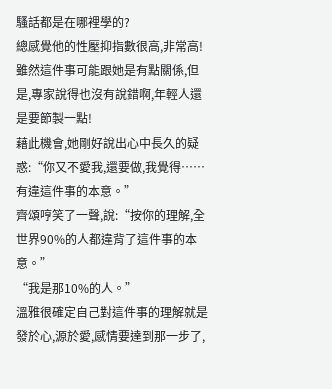騷話都是在哪裡學的?
總感覺他的性壓抑指數很高,非常高!
雖然這件事可能跟她是有點關係,但是,專家說得也沒有說錯啊,年輕人還是要節製一點!
藉此機會,她剛好說出心中長久的疑惑:“你又不愛我,還要做,我覺得……有違這件事的本意。”
齊頌哼笑了一聲,說:“按你的理解,全世界90%的人都違背了這件事的本意。”
“我是那10%的人。”
溫雅很確定自己對這件事的理解就是發於心,源於愛,感情要達到那一步了,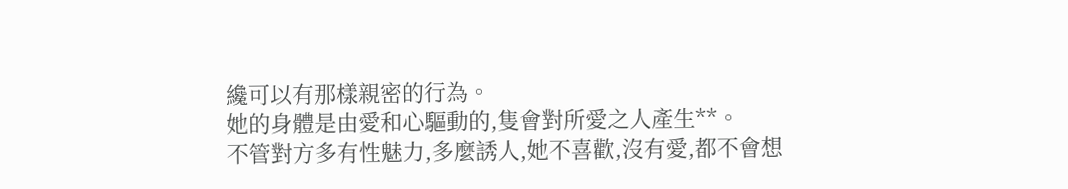纔可以有那樣親密的行為。
她的身體是由愛和心驅動的,隻會對所愛之人產生**。
不管對方多有性魅力,多麼誘人,她不喜歡,沒有愛,都不會想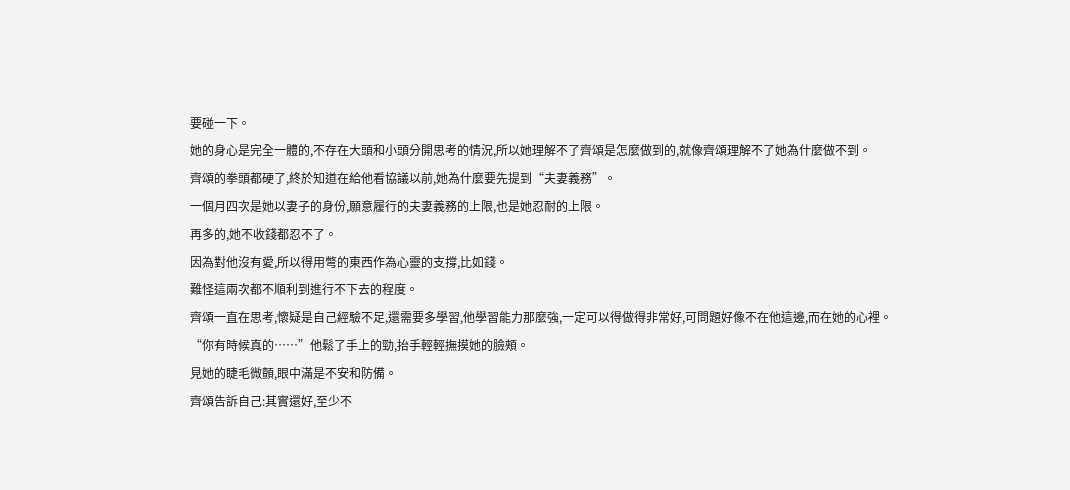要碰一下。
她的身心是完全一體的,不存在大頭和小頭分開思考的情況,所以她理解不了齊頌是怎麼做到的,就像齊頌理解不了她為什麼做不到。
齊頌的拳頭都硬了,終於知道在給他看協議以前,她為什麼要先提到“夫妻義務”。
一個月四次是她以妻子的身份,願意履行的夫妻義務的上限,也是她忍耐的上限。
再多的,她不收錢都忍不了。
因為對他沒有愛,所以得用彆的東西作為心靈的支撐,比如錢。
難怪這兩次都不順利到進行不下去的程度。
齊頌一直在思考,懷疑是自己經驗不足,還需要多學習,他學習能力那麼強,一定可以得做得非常好,可問題好像不在他這邊,而在她的心裡。
“你有時候真的……”他鬆了手上的勁,抬手輕輕撫摸她的臉頰。
見她的睫毛微顫,眼中滿是不安和防備。
齊頌告訴自己:其實還好,至少不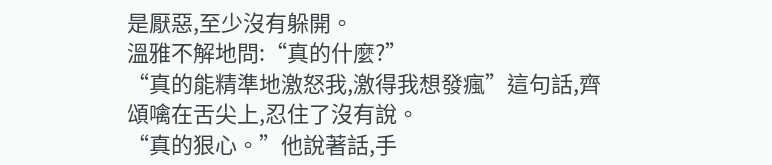是厭惡,至少沒有躲開。
溫雅不解地問:“真的什麼?”
“真的能精準地激怒我,激得我想發瘋”這句話,齊頌噙在舌尖上,忍住了沒有說。
“真的狠心。”他說著話,手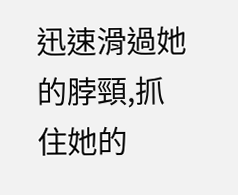迅速滑過她的脖頸,抓住她的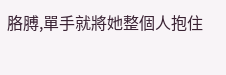胳膊,單手就將她整個人抱住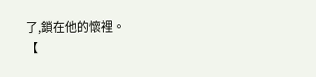了,鎖在他的懷裡。
【